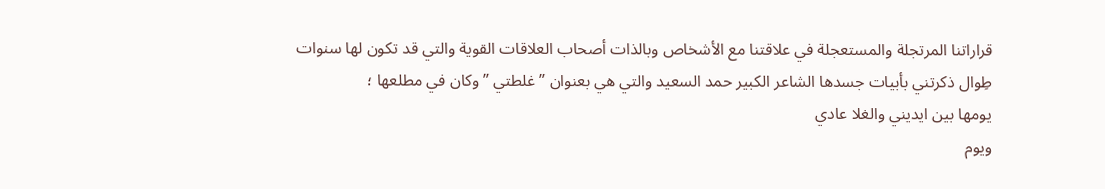قراراتنا المرتجلة والمستعجلة في علاقتنا مع الأشخاص وبالذات أصحاب العلاقات القوية والتي قد تكون لها سنوات طِوال ذكرتني بأبيات جسدها الشاعر الكبير حمد السعيد والتي هي بعنوان ” غلطتي ” وكان في مطلعها ؛
يومها بين ايديني والغلا عادي
ويوم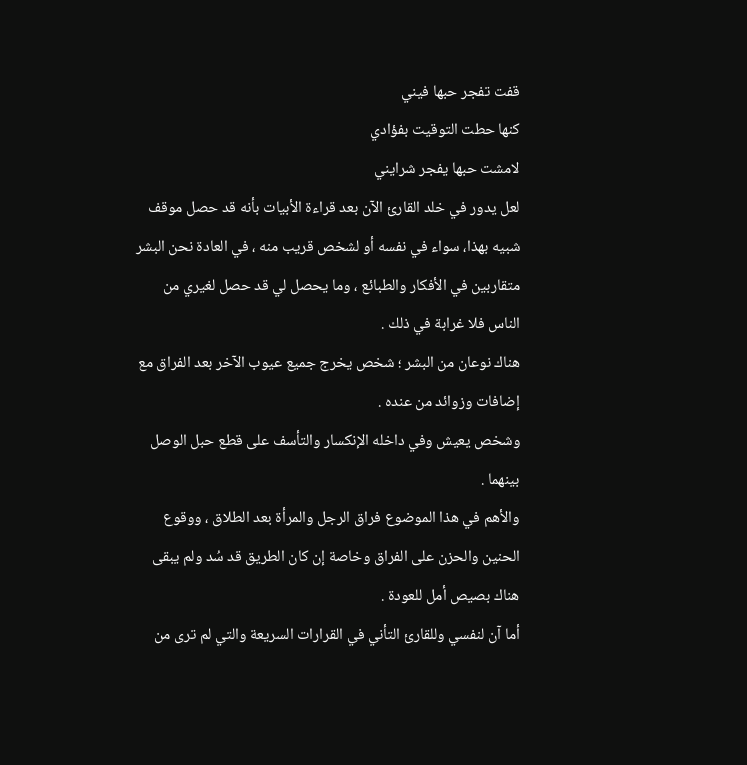قفت تفجر حبها فيني
كنها حطت التوقيت بفؤادي
لامشت حبها يفجر شرايني
لعل يدور في خلد القارئ الآن بعد قراءة الأبيات بأنه قد حصل موقف شبيه بهذا، سواء في نفسه أو لشخص قريب منه ، في العادة نحن البشر متقاربين في الأفكار والطبائع ، وما يحصل لي قد حصل لغيري من الناس فلا غرابة في ذلك .
هناك نوعان من البشر ؛ شخص يخرج جميع عيوب الآخر بعد الفراق مع إضافات وزوائد من عنده .
وشخص يعيش وفي داخله الإنكسار والتأسف على قطع حبل الوصل بينهما .
والأهم في هذا الموضوع فراق الرجل والمرأة بعد الطلاق ، ووقوع الحنين والحزن على الفراق وخاصة إن كان الطريق قد سُد ولم يبقى هناك بصيص أمل للعودة .
أما آن لنفسي وللقارئ التأني في القرارات السريعة والتي لم ترى من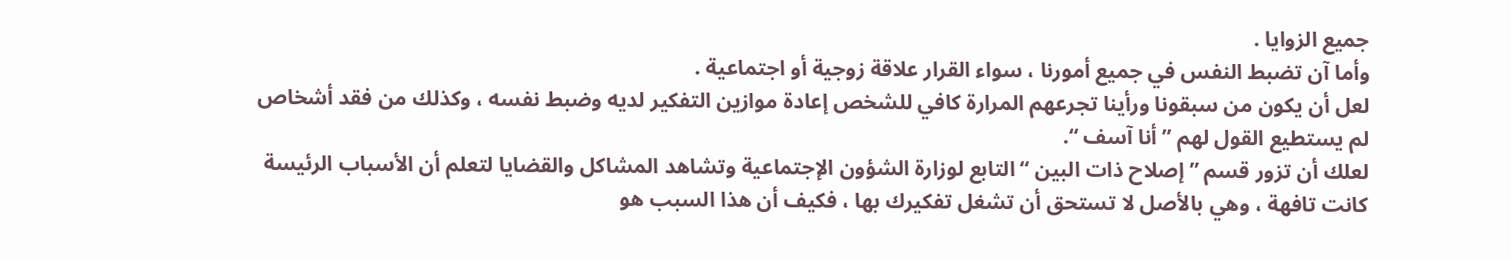جميع الزوايا .
وأما آن تضبط النفس في جميع أمورنا ، سواء القرار علاقة زوجية أو اجتماعية .
لعل أن يكون من سبقونا ورأينا تجرعهم المرارة كافي للشخص إعادة موازين التفكير لديه وضبط نفسه ، وكذلك من فقد أشخاص لم يستطيع القول لهم ” أنا آسف “.
لعلك أن تزور قسم ” إصلاح ذات البين “التابع لوزارة الشؤون الإجتماعية وتشاهد المشاكل والقضايا لتعلم أن الأسباب الرئيسة كانت تافهة ، وهي بالأصل لا تستحق أن تشغل تفكيرك بها ، فكيف أن هذا السبب هو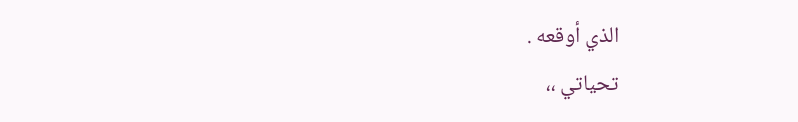الذي أوقعه .
تحياتي ،،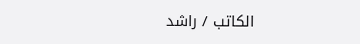الكاتب / راشد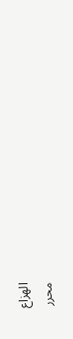الهزاع
محرر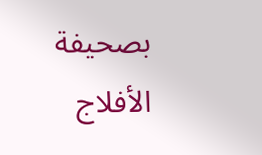بصحيفة الأفلاج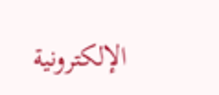الإلكترونية